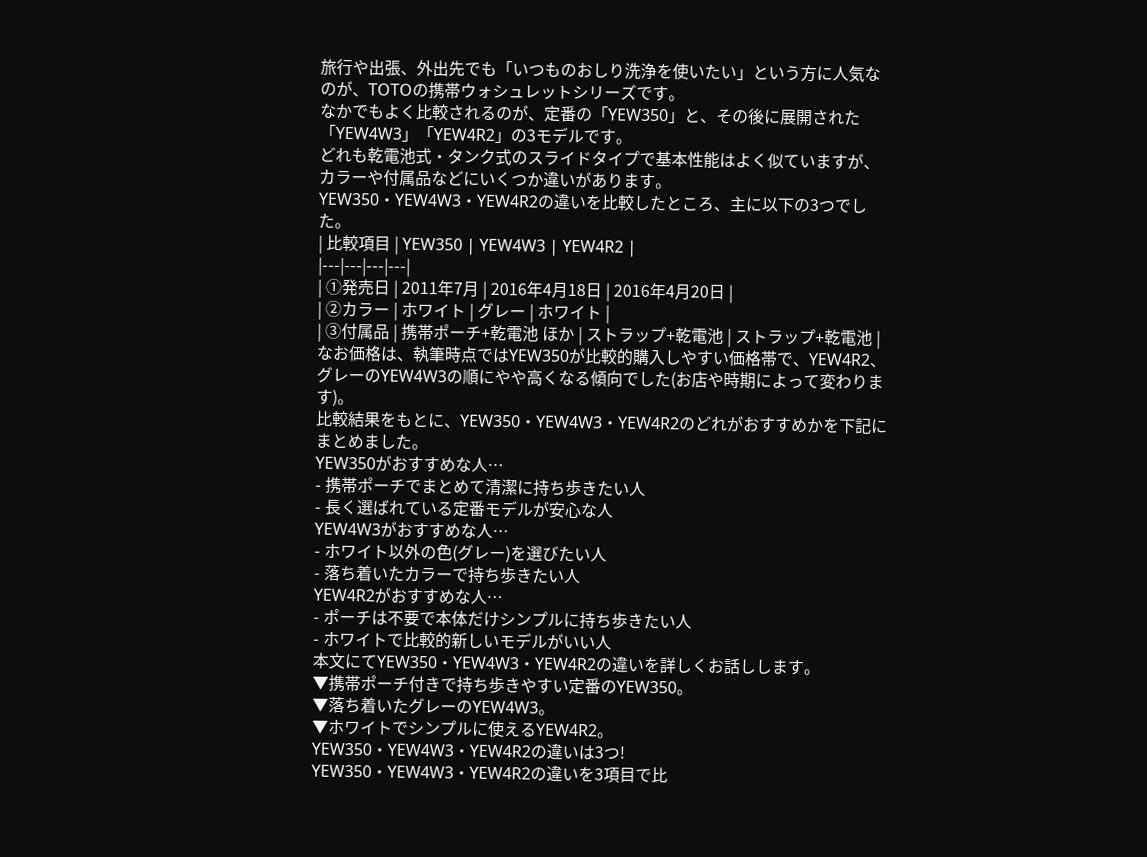旅行や出張、外出先でも「いつものおしり洗浄を使いたい」という方に人気なのが、TOTOの携帯ウォシュレットシリーズです。
なかでもよく比較されるのが、定番の「YEW350」と、その後に展開された「YEW4W3」「YEW4R2」の3モデルです。
どれも乾電池式・タンク式のスライドタイプで基本性能はよく似ていますが、カラーや付属品などにいくつか違いがあります。
YEW350・YEW4W3・YEW4R2の違いを比較したところ、主に以下の3つでした。
| 比較項目 | YEW350 | YEW4W3 | YEW4R2 |
|---|---|---|---|
| ①発売日 | 2011年7月 | 2016年4月18日 | 2016年4月20日 |
| ②カラー | ホワイト | グレー | ホワイト |
| ③付属品 | 携帯ポーチ+乾電池 ほか | ストラップ+乾電池 | ストラップ+乾電池 |
なお価格は、執筆時点ではYEW350が比較的購入しやすい価格帯で、YEW4R2、グレーのYEW4W3の順にやや高くなる傾向でした(お店や時期によって変わります)。
比較結果をもとに、YEW350・YEW4W3・YEW4R2のどれがおすすめかを下記にまとめました。
YEW350がおすすめな人…
- 携帯ポーチでまとめて清潔に持ち歩きたい人
- 長く選ばれている定番モデルが安心な人
YEW4W3がおすすめな人…
- ホワイト以外の色(グレー)を選びたい人
- 落ち着いたカラーで持ち歩きたい人
YEW4R2がおすすめな人…
- ポーチは不要で本体だけシンプルに持ち歩きたい人
- ホワイトで比較的新しいモデルがいい人
本文にてYEW350・YEW4W3・YEW4R2の違いを詳しくお話しします。
▼携帯ポーチ付きで持ち歩きやすい定番のYEW350。
▼落ち着いたグレーのYEW4W3。
▼ホワイトでシンプルに使えるYEW4R2。
YEW350・YEW4W3・YEW4R2の違いは3つ!
YEW350・YEW4W3・YEW4R2の違いを3項目で比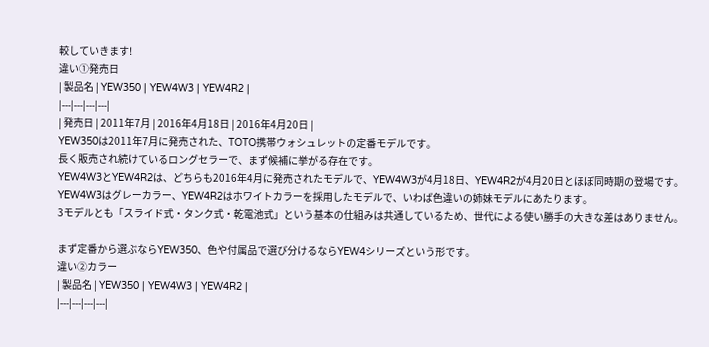較していきます!
違い①発売日
| 製品名 | YEW350 | YEW4W3 | YEW4R2 |
|---|---|---|---|
| 発売日 | 2011年7月 | 2016年4月18日 | 2016年4月20日 |
YEW350は2011年7月に発売された、TOTO携帯ウォシュレットの定番モデルです。
長く販売され続けているロングセラーで、まず候補に挙がる存在です。
YEW4W3とYEW4R2は、どちらも2016年4月に発売されたモデルで、YEW4W3が4月18日、YEW4R2が4月20日とほぼ同時期の登場です。
YEW4W3はグレーカラー、YEW4R2はホワイトカラーを採用したモデルで、いわば色違いの姉妹モデルにあたります。
3モデルとも「スライド式・タンク式・乾電池式」という基本の仕組みは共通しているため、世代による使い勝手の大きな差はありません。

まず定番から選ぶならYEW350、色や付属品で選び分けるならYEW4シリーズという形です。
違い②カラー
| 製品名 | YEW350 | YEW4W3 | YEW4R2 |
|---|---|---|---|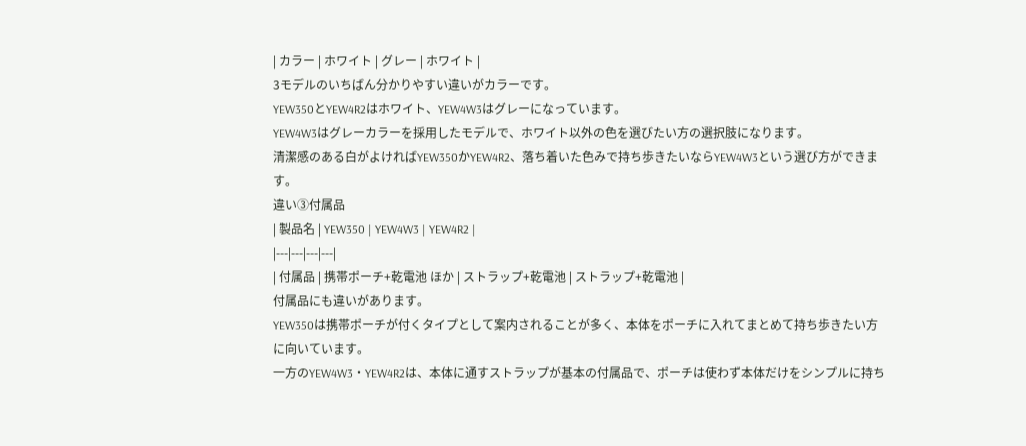| カラー | ホワイト | グレー | ホワイト |
3モデルのいちばん分かりやすい違いがカラーです。
YEW350とYEW4R2はホワイト、YEW4W3はグレーになっています。
YEW4W3はグレーカラーを採用したモデルで、ホワイト以外の色を選びたい方の選択肢になります。
清潔感のある白がよければYEW350かYEW4R2、落ち着いた色みで持ち歩きたいならYEW4W3という選び方ができます。
違い③付属品
| 製品名 | YEW350 | YEW4W3 | YEW4R2 |
|---|---|---|---|
| 付属品 | 携帯ポーチ+乾電池 ほか | ストラップ+乾電池 | ストラップ+乾電池 |
付属品にも違いがあります。
YEW350は携帯ポーチが付くタイプとして案内されることが多く、本体をポーチに入れてまとめて持ち歩きたい方に向いています。
一方のYEW4W3・YEW4R2は、本体に通すストラップが基本の付属品で、ポーチは使わず本体だけをシンプルに持ち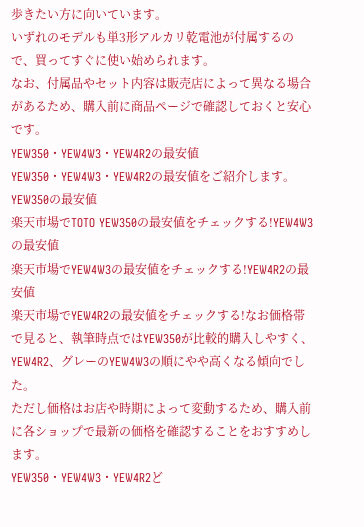歩きたい方に向いています。
いずれのモデルも単3形アルカリ乾電池が付属するので、買ってすぐに使い始められます。
なお、付属品やセット内容は販売店によって異なる場合があるため、購入前に商品ページで確認しておくと安心です。
YEW350・YEW4W3・YEW4R2の最安値
YEW350・YEW4W3・YEW4R2の最安値をご紹介します。
YEW350の最安値
楽天市場でTOTO YEW350の最安値をチェックする!YEW4W3の最安値
楽天市場でYEW4W3の最安値をチェックする!YEW4R2の最安値
楽天市場でYEW4R2の最安値をチェックする!なお価格帯で見ると、執筆時点ではYEW350が比較的購入しやすく、YEW4R2、グレーのYEW4W3の順にやや高くなる傾向でした。
ただし価格はお店や時期によって変動するため、購入前に各ショップで最新の価格を確認することをおすすめします。
YEW350・YEW4W3・YEW4R2ど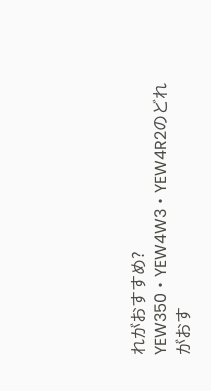れがおすすめ?
YEW350・YEW4W3・YEW4R2のどれがおす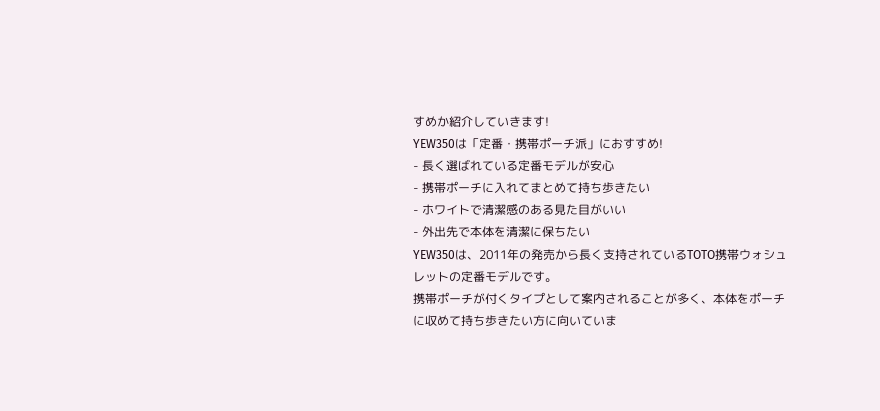すめか紹介していきます!
YEW350は「定番・携帯ポーチ派」におすすめ!
- 長く選ばれている定番モデルが安心
- 携帯ポーチに入れてまとめて持ち歩きたい
- ホワイトで清潔感のある見た目がいい
- 外出先で本体を清潔に保ちたい
YEW350は、2011年の発売から長く支持されているTOTO携帯ウォシュレットの定番モデルです。
携帯ポーチが付くタイプとして案内されることが多く、本体をポーチに収めて持ち歩きたい方に向いていま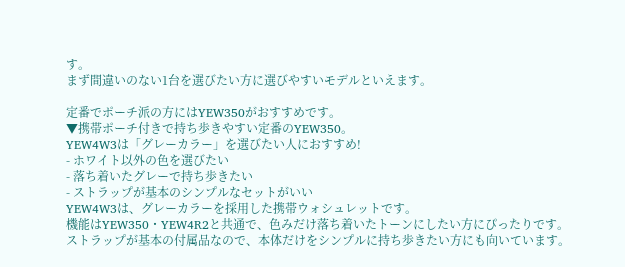す。
まず間違いのない1台を選びたい方に選びやすいモデルといえます。

定番でポーチ派の方にはYEW350がおすすめです。
▼携帯ポーチ付きで持ち歩きやすい定番のYEW350。
YEW4W3は「グレーカラー」を選びたい人におすすめ!
- ホワイト以外の色を選びたい
- 落ち着いたグレーで持ち歩きたい
- ストラップが基本のシンプルなセットがいい
YEW4W3は、グレーカラーを採用した携帯ウォシュレットです。
機能はYEW350・YEW4R2と共通で、色みだけ落ち着いたトーンにしたい方にぴったりです。
ストラップが基本の付属品なので、本体だけをシンプルに持ち歩きたい方にも向いています。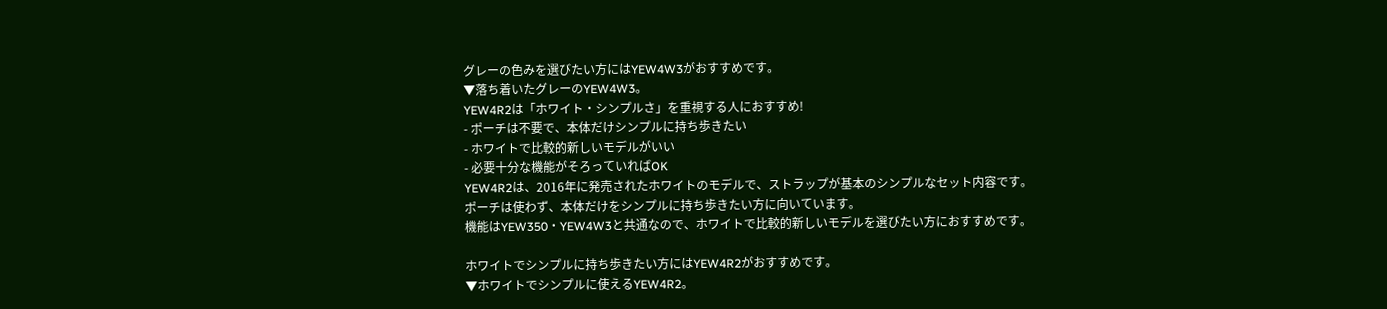グレーの色みを選びたい方にはYEW4W3がおすすめです。
▼落ち着いたグレーのYEW4W3。
YEW4R2は「ホワイト・シンプルさ」を重視する人におすすめ!
- ポーチは不要で、本体だけシンプルに持ち歩きたい
- ホワイトで比較的新しいモデルがいい
- 必要十分な機能がそろっていればOK
YEW4R2は、2016年に発売されたホワイトのモデルで、ストラップが基本のシンプルなセット内容です。
ポーチは使わず、本体だけをシンプルに持ち歩きたい方に向いています。
機能はYEW350・YEW4W3と共通なので、ホワイトで比較的新しいモデルを選びたい方におすすめです。

ホワイトでシンプルに持ち歩きたい方にはYEW4R2がおすすめです。
▼ホワイトでシンプルに使えるYEW4R2。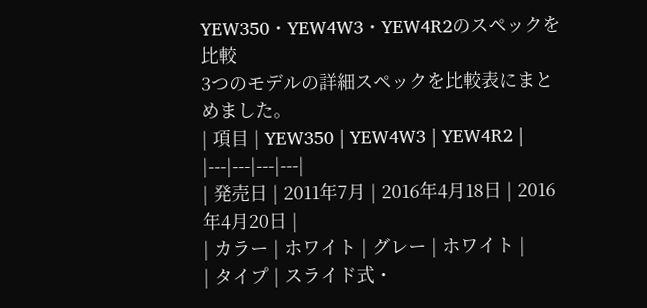YEW350・YEW4W3・YEW4R2のスペックを比較
3つのモデルの詳細スペックを比較表にまとめました。
| 項目 | YEW350 | YEW4W3 | YEW4R2 |
|---|---|---|---|
| 発売日 | 2011年7月 | 2016年4月18日 | 2016年4月20日 |
| カラー | ホワイト | グレー | ホワイト |
| タイプ | スライド式・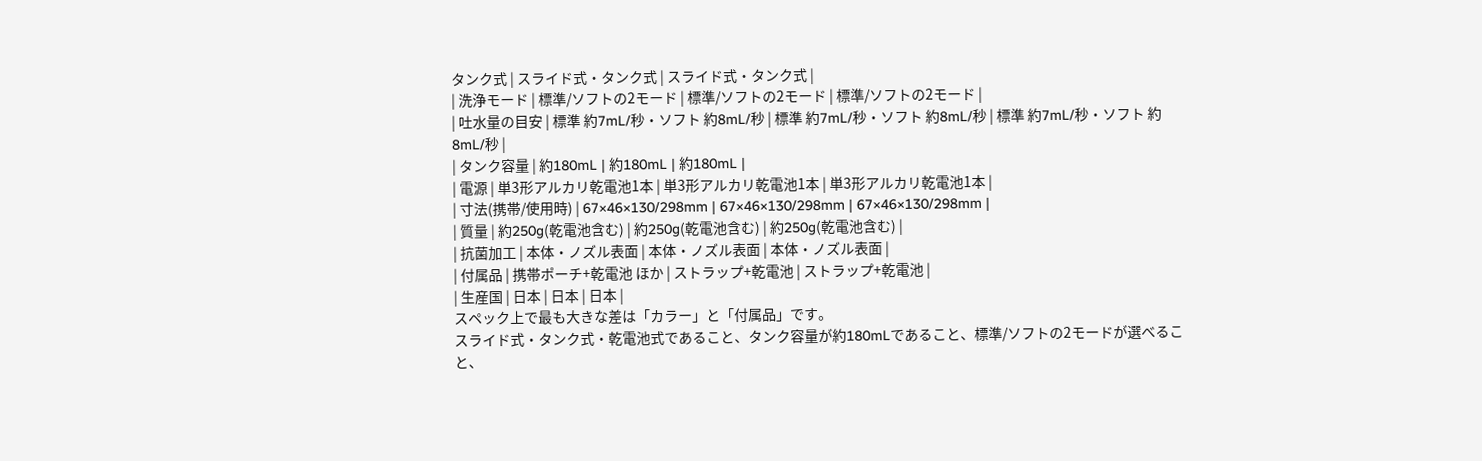タンク式 | スライド式・タンク式 | スライド式・タンク式 |
| 洗浄モード | 標準/ソフトの2モード | 標準/ソフトの2モード | 標準/ソフトの2モード |
| 吐水量の目安 | 標準 約7mL/秒・ソフト 約8mL/秒 | 標準 約7mL/秒・ソフト 約8mL/秒 | 標準 約7mL/秒・ソフト 約8mL/秒 |
| タンク容量 | 約180mL | 約180mL | 約180mL |
| 電源 | 単3形アルカリ乾電池1本 | 単3形アルカリ乾電池1本 | 単3形アルカリ乾電池1本 |
| 寸法(携帯/使用時) | 67×46×130/298mm | 67×46×130/298mm | 67×46×130/298mm |
| 質量 | 約250g(乾電池含む) | 約250g(乾電池含む) | 約250g(乾電池含む) |
| 抗菌加工 | 本体・ノズル表面 | 本体・ノズル表面 | 本体・ノズル表面 |
| 付属品 | 携帯ポーチ+乾電池 ほか | ストラップ+乾電池 | ストラップ+乾電池 |
| 生産国 | 日本 | 日本 | 日本 |
スペック上で最も大きな差は「カラー」と「付属品」です。
スライド式・タンク式・乾電池式であること、タンク容量が約180mLであること、標準/ソフトの2モードが選べること、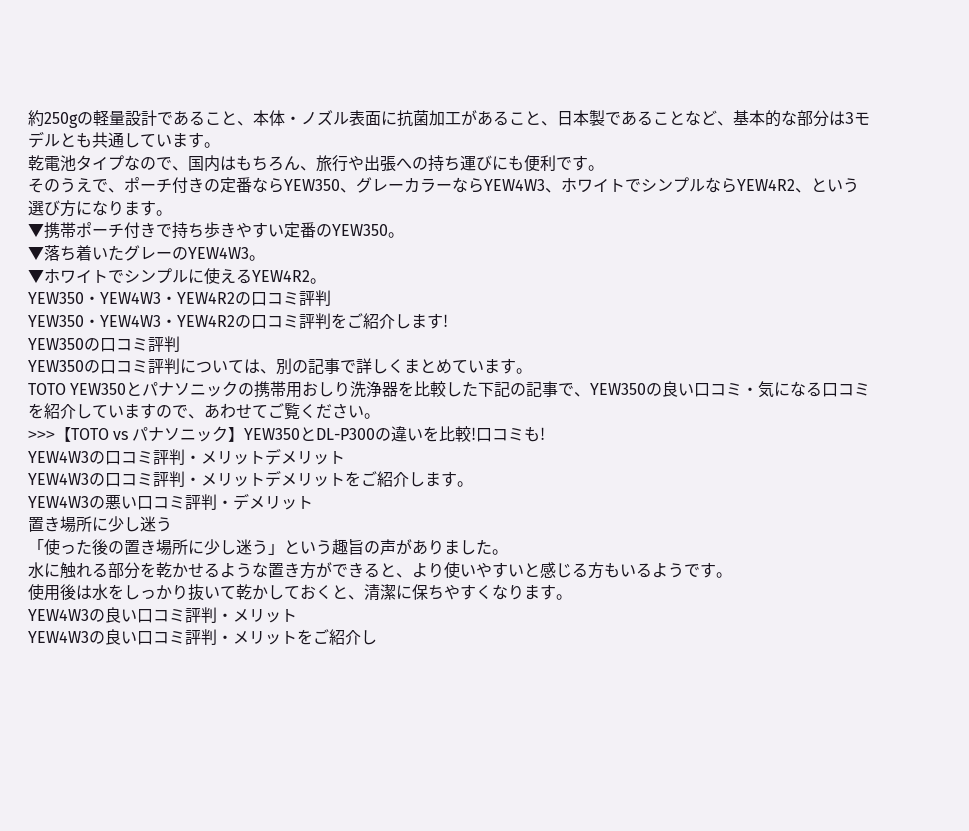約250gの軽量設計であること、本体・ノズル表面に抗菌加工があること、日本製であることなど、基本的な部分は3モデルとも共通しています。
乾電池タイプなので、国内はもちろん、旅行や出張への持ち運びにも便利です。
そのうえで、ポーチ付きの定番ならYEW350、グレーカラーならYEW4W3、ホワイトでシンプルならYEW4R2、という選び方になります。
▼携帯ポーチ付きで持ち歩きやすい定番のYEW350。
▼落ち着いたグレーのYEW4W3。
▼ホワイトでシンプルに使えるYEW4R2。
YEW350・YEW4W3・YEW4R2の口コミ評判
YEW350・YEW4W3・YEW4R2の口コミ評判をご紹介します!
YEW350の口コミ評判
YEW350の口コミ評判については、別の記事で詳しくまとめています。
TOTO YEW350とパナソニックの携帯用おしり洗浄器を比較した下記の記事で、YEW350の良い口コミ・気になる口コミを紹介していますので、あわせてご覧ください。
>>>【TOTO vs パナソニック】YEW350とDL-P300の違いを比較!口コミも!
YEW4W3の口コミ評判・メリットデメリット
YEW4W3の口コミ評判・メリットデメリットをご紹介します。
YEW4W3の悪い口コミ評判・デメリット
置き場所に少し迷う
「使った後の置き場所に少し迷う」という趣旨の声がありました。
水に触れる部分を乾かせるような置き方ができると、より使いやすいと感じる方もいるようです。
使用後は水をしっかり抜いて乾かしておくと、清潔に保ちやすくなります。
YEW4W3の良い口コミ評判・メリット
YEW4W3の良い口コミ評判・メリットをご紹介し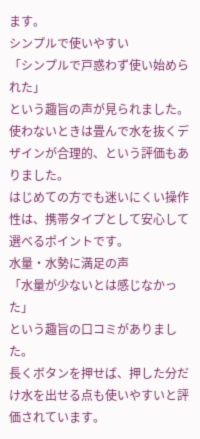ます。
シンプルで使いやすい
「シンプルで戸惑わず使い始められた」
という趣旨の声が見られました。
使わないときは畳んで水を抜くデザインが合理的、という評価もありました。
はじめての方でも迷いにくい操作性は、携帯タイプとして安心して選べるポイントです。
水量・水勢に満足の声
「水量が少ないとは感じなかった」
という趣旨の口コミがありました。
長くボタンを押せば、押した分だけ水を出せる点も使いやすいと評価されています。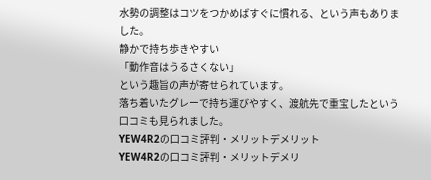水勢の調整はコツをつかめばすぐに慣れる、という声もありました。
静かで持ち歩きやすい
「動作音はうるさくない」
という趣旨の声が寄せられています。
落ち着いたグレーで持ち運びやすく、渡航先で重宝したという口コミも見られました。
YEW4R2の口コミ評判・メリットデメリット
YEW4R2の口コミ評判・メリットデメリ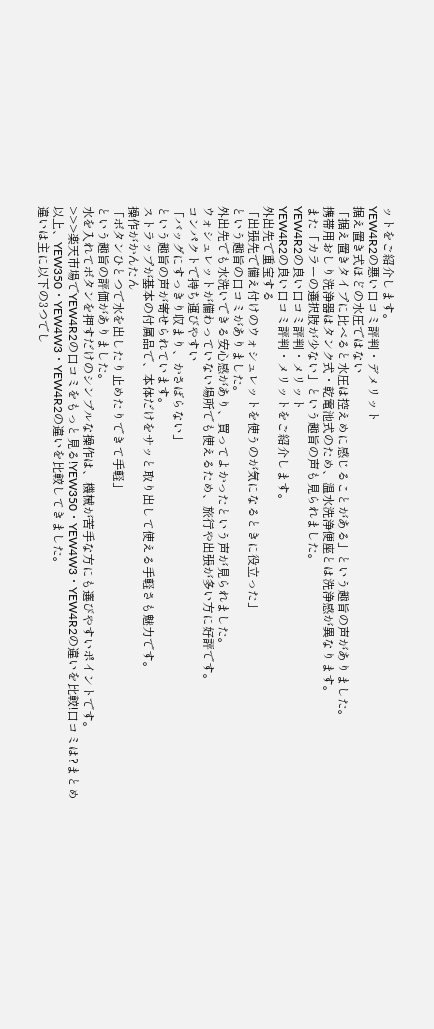ットをご紹介します。
YEW4R2の悪い口コミ評判・デメリット
据え置き式ほどの水圧ではない
「据え置きタイプに比べると水圧は控えめに感じることがある」という趣旨の声がありました。
携帯用おしり洗浄器はタンク式・乾電池式のため、温水洗浄便座とは洗浄感が異なります。
また「カラーの選択肢が少ない」という趣旨の声も見られました。
YEW4R2の良い口コミ評判・メリット
YEW4R2の良い口コミ評判・メリットをご紹介します。
外出先で重宝する
「出張先で備え付けのウォシュレットを使うのが気になるときに役立った」
という趣旨の口コミがありました。
外出先でも水洗いできる安心感があり、買ってよかったという声が見られました。
ウォシュレットが備わっていない場所でも使えるため、旅行や出張が多い方に好評です。
コンパクトで持ち運びやすい
「バッグにすっきり収まり、かさばらない」
という趣旨の声が寄せられています。
ストラップが基本の付属品で、本体だけをサッと取り出して使える手軽さも魅力です。
操作がかんたん
「ボタンひとつで水を出したり止めたりできて手軽」
という趣旨の評価がありました。
水を入れてボタンを押すだけのシンプルな操作は、機械が苦手な方にも選びやすいポイントです。
>>>楽天市場でYEW4R2の口コミをもっと見る!YEW350・YEW4W3・YEW4R2の違いを比較!口コミは?まとめ
以上、YEW350・YEW4W3・YEW4R2の違いを比較してきました。
違いは主に以下の3つでし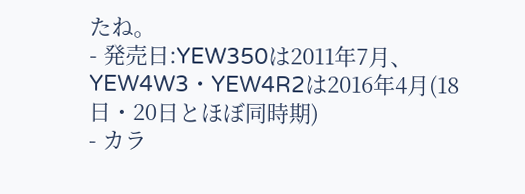たね。
- 発売日:YEW350は2011年7月、YEW4W3・YEW4R2は2016年4月(18日・20日とほぼ同時期)
- カラ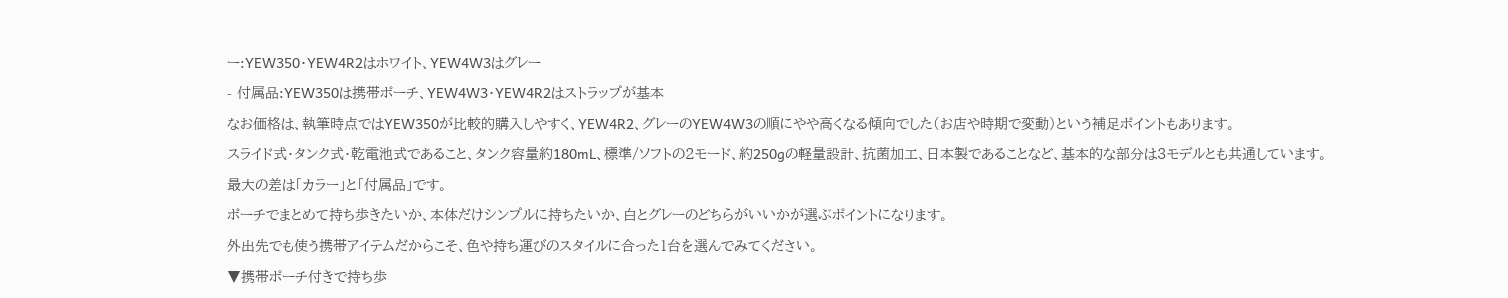ー:YEW350・YEW4R2はホワイト、YEW4W3はグレー
- 付属品:YEW350は携帯ポーチ、YEW4W3・YEW4R2はストラップが基本
なお価格は、執筆時点ではYEW350が比較的購入しやすく、YEW4R2、グレーのYEW4W3の順にやや高くなる傾向でした(お店や時期で変動)という補足ポイントもあります。
スライド式・タンク式・乾電池式であること、タンク容量約180mL、標準/ソフトの2モード、約250gの軽量設計、抗菌加工、日本製であることなど、基本的な部分は3モデルとも共通しています。
最大の差は「カラー」と「付属品」です。
ポーチでまとめて持ち歩きたいか、本体だけシンプルに持ちたいか、白とグレーのどちらがいいかが選ぶポイントになります。
外出先でも使う携帯アイテムだからこそ、色や持ち運びのスタイルに合った1台を選んでみてください。
▼携帯ポーチ付きで持ち歩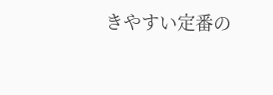きやすい定番の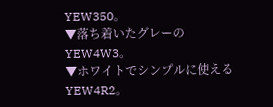YEW350。
▼落ち着いたグレーのYEW4W3。
▼ホワイトでシンプルに使えるYEW4R2。